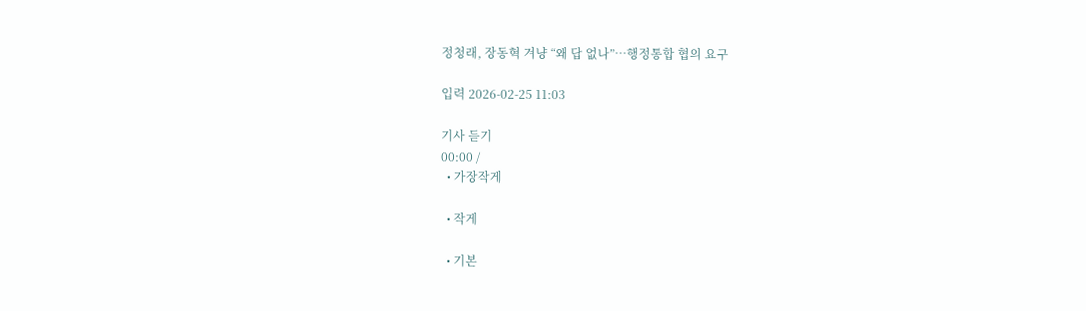정청래, 장동혁 겨냥 “왜 답 없나”…행정통합 협의 요구

입력 2026-02-25 11:03

기사 듣기
00:00 /
  • 가장작게

  • 작게

  • 기본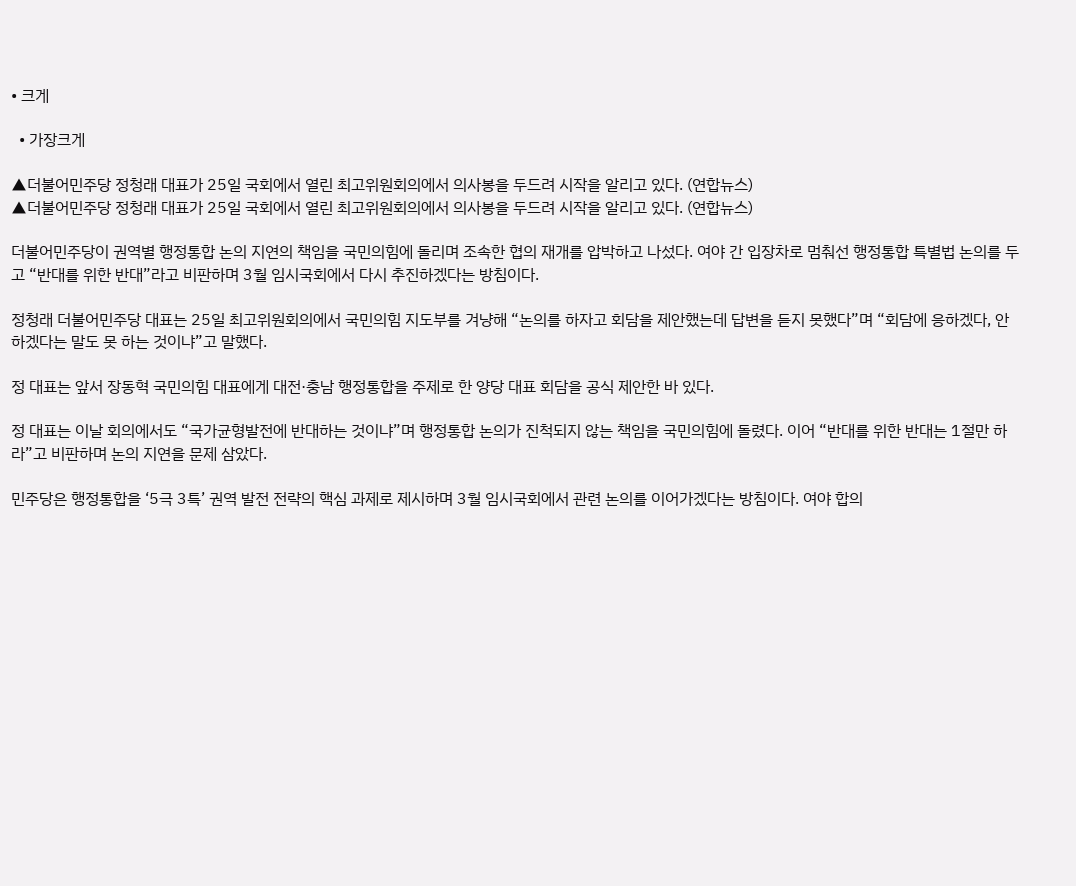• 크게

  • 가장크게

▲더불어민주당 정청래 대표가 25일 국회에서 열린 최고위원회의에서 의사봉을 두드려 시작을 알리고 있다. (연합뉴스)
▲더불어민주당 정청래 대표가 25일 국회에서 열린 최고위원회의에서 의사봉을 두드려 시작을 알리고 있다. (연합뉴스)

더불어민주당이 권역별 행정통합 논의 지연의 책임을 국민의힘에 돌리며 조속한 협의 재개를 압박하고 나섰다. 여야 간 입장차로 멈춰선 행정통합 특별법 논의를 두고 “반대를 위한 반대”라고 비판하며 3월 임시국회에서 다시 추진하겠다는 방침이다.

정청래 더불어민주당 대표는 25일 최고위원회의에서 국민의힘 지도부를 겨냥해 “논의를 하자고 회담을 제안했는데 답변을 듣지 못했다”며 “회담에 응하겠다, 안 하겠다는 말도 못 하는 것이냐”고 말했다.

정 대표는 앞서 장동혁 국민의힘 대표에게 대전·충남 행정통합을 주제로 한 양당 대표 회담을 공식 제안한 바 있다.

정 대표는 이날 회의에서도 “국가균형발전에 반대하는 것이냐”며 행정통합 논의가 진척되지 않는 책임을 국민의힘에 돌렸다. 이어 “반대를 위한 반대는 1절만 하라”고 비판하며 논의 지연을 문제 삼았다.

민주당은 행정통합을 ‘5극 3특’ 권역 발전 전략의 핵심 과제로 제시하며 3월 임시국회에서 관련 논의를 이어가겠다는 방침이다. 여야 합의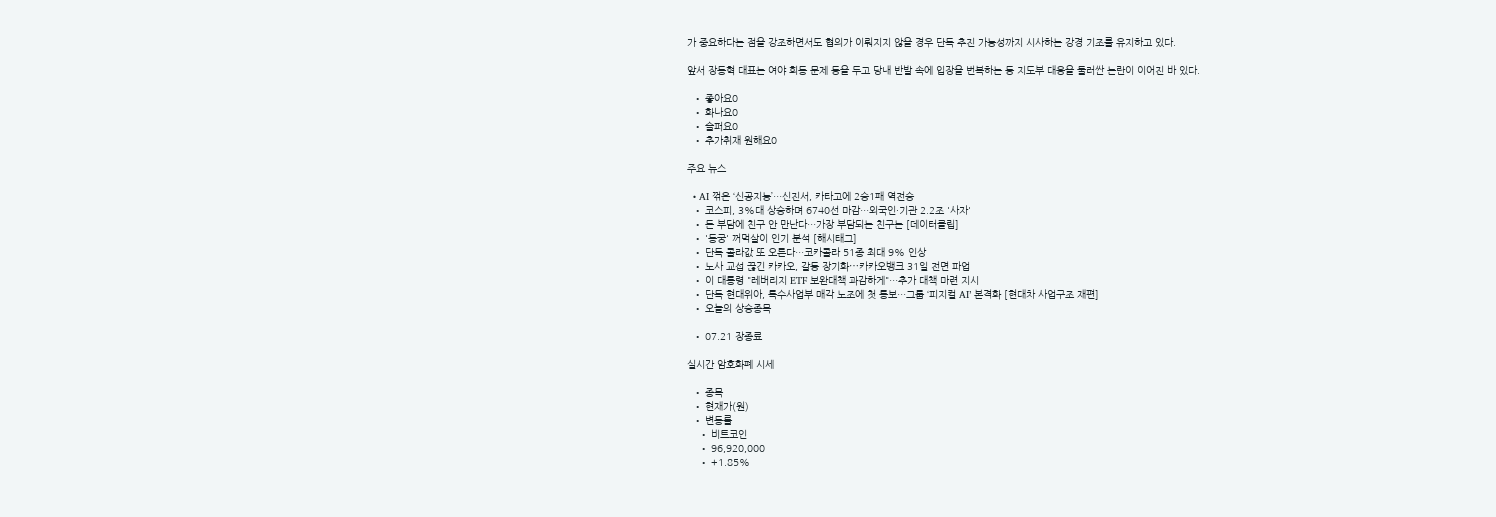가 중요하다는 점을 강조하면서도 협의가 이뤄지지 않을 경우 단독 추진 가능성까지 시사하는 강경 기조를 유지하고 있다.

앞서 장동혁 대표는 여야 회동 문제 등을 두고 당내 반발 속에 입장을 번복하는 등 지도부 대응을 둘러싼 논란이 이어진 바 있다.

  • 좋아요0
  • 화나요0
  • 슬퍼요0
  • 추가취재 원해요0

주요 뉴스

  • AI 꺾은 ‘신공지능’…신진서, 카타고에 2승1패 역전승
  • 코스피, 3%대 상승하며 6740선 마감…외국인·기관 2.2조 '사자'
  • 돈 부담에 친구 안 만난다…가장 부담되는 친구는 [데이터클립]
  • '동궁' 꺼먹살이 인기 분석 [해시태그]
  • 단독 콜라값 또 오른다…코카콜라 51종 최대 9% 인상
  • 노사 교섭 끊긴 카카오, 갈등 장기화⋯카카오뱅크 31일 전면 파업
  • 이 대통령 "레버리지 ETF 보완대책 과감하게"…추가 대책 마련 지시
  • 단독 현대위아, 특수사업부 매각 노조에 첫 통보…그룹 ‘피지컬 AI’ 본격화 [현대차 사업구조 재편]
  • 오늘의 상승종목

  • 07.21 장종료

실시간 암호화폐 시세

  • 종목
  • 현재가(원)
  • 변동률
    • 비트코인
    • 96,920,000
    • +1.85%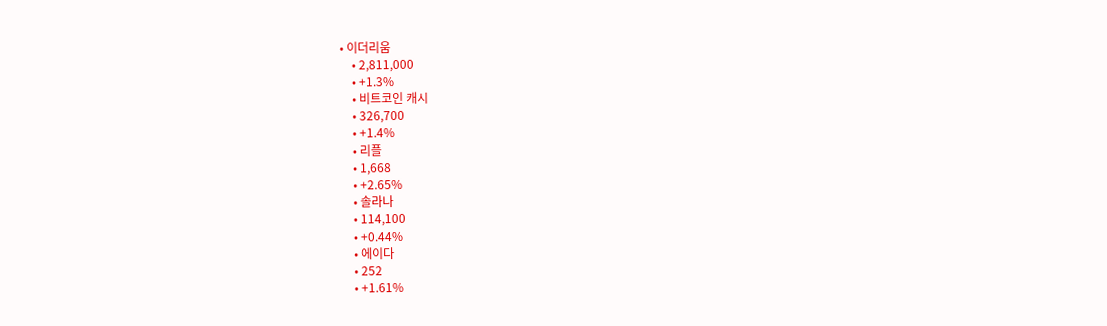• 이더리움
    • 2,811,000
    • +1.3%
    • 비트코인 캐시
    • 326,700
    • +1.4%
    • 리플
    • 1,668
    • +2.65%
    • 솔라나
    • 114,100
    • +0.44%
    • 에이다
    • 252
    • +1.61%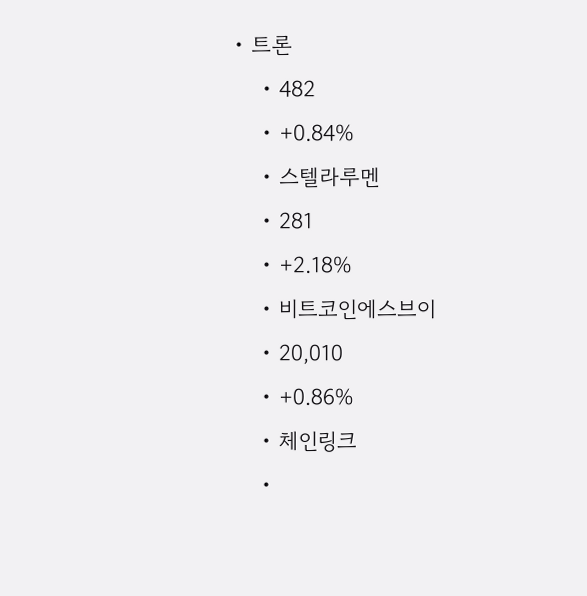• 트론
    • 482
    • +0.84%
    • 스텔라루멘
    • 281
    • +2.18%
    • 비트코인에스브이
    • 20,010
    • +0.86%
    • 체인링크
    •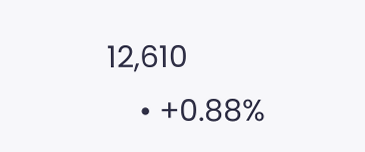12,610
    • +0.88%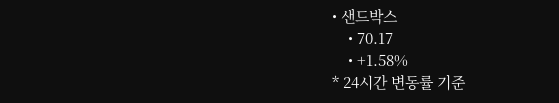• 샌드박스
    • 70.17
    • +1.58%
* 24시간 변동률 기준